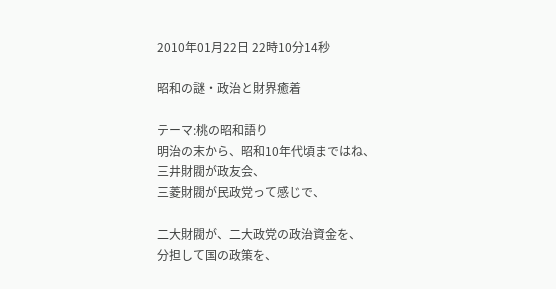2010年01月22日 22時10分14秒

昭和の謎・政治と財界癒着

テーマ:桃の昭和語り
明治の末から、昭和10年代頃まではね、
三井財閥が政友会、
三菱財閥が民政党って感じで、

二大財閥が、二大政党の政治資金を、
分担して国の政策を、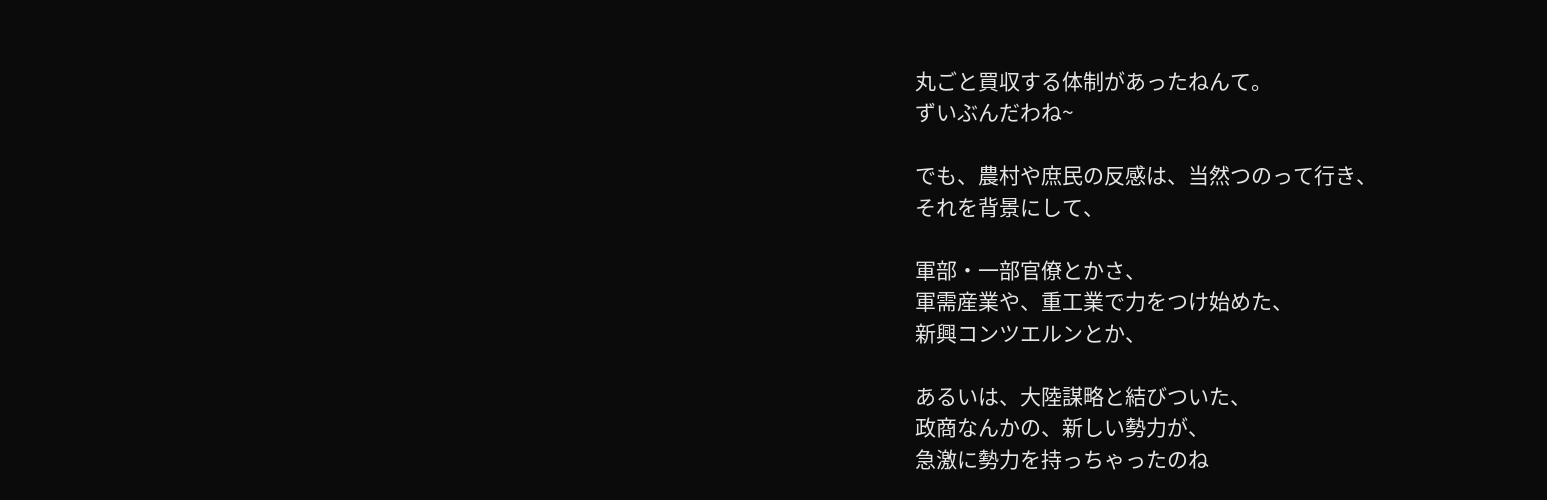丸ごと買収する体制があったねんて。
ずいぶんだわね~

でも、農村や庶民の反感は、当然つのって行き、
それを背景にして、

軍部・一部官僚とかさ、
軍需産業や、重工業で力をつけ始めた、
新興コンツエルンとか、

あるいは、大陸謀略と結びついた、
政商なんかの、新しい勢力が、
急激に勢力を持っちゃったのね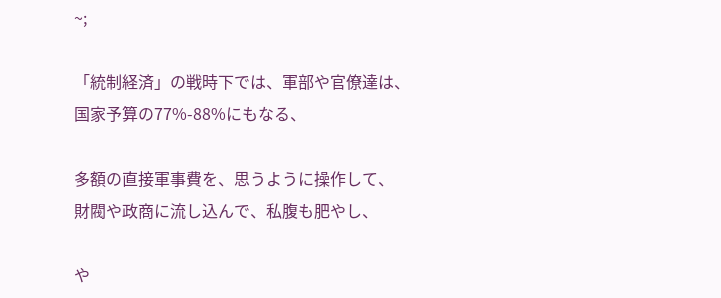~;

「統制経済」の戦時下では、軍部や官僚達は、
国家予算の77%-88%にもなる、

多額の直接軍事費を、思うように操作して、
財閥や政商に流し込んで、私腹も肥やし、

や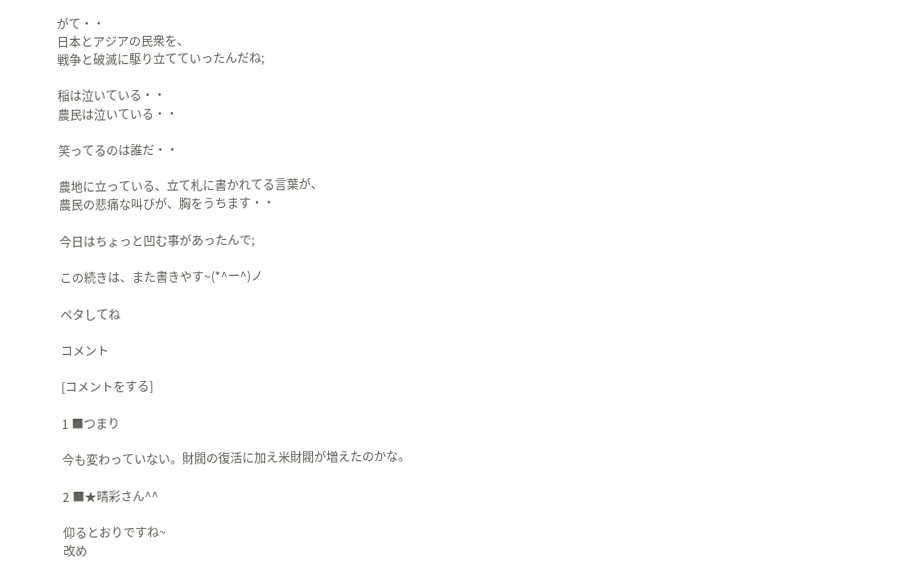がて・・
日本とアジアの民衆を、
戦争と破滅に駆り立てていったんだね;

稲は泣いている・・
農民は泣いている・・

笑ってるのは誰だ・・

農地に立っている、立て札に書かれてる言葉が、
農民の悲痛な叫びが、胸をうちます・・

今日はちょっと凹む事があったんで;

この続きは、また書きやす~(*^ー^)ノ

ペタしてね

コメント

[コメントをする]

1 ■つまり

今も変わっていない。財閥の復活に加え米財閥が増えたのかな。

2 ■★晴彩さん^^

仰るとおりですね~
改め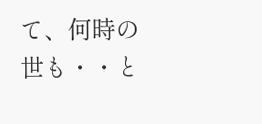て、何時の世も・・と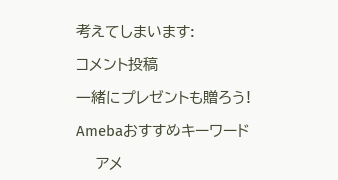考えてしまいます:

コメント投稿

一緒にプレゼントも贈ろう!

Amebaおすすめキーワード

    アメ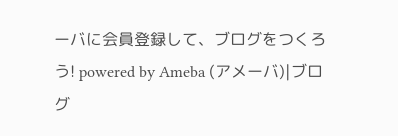ーバに会員登録して、ブログをつくろう! powered by Ameba (アメーバ)|ブログ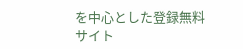を中心とした登録無料サイト